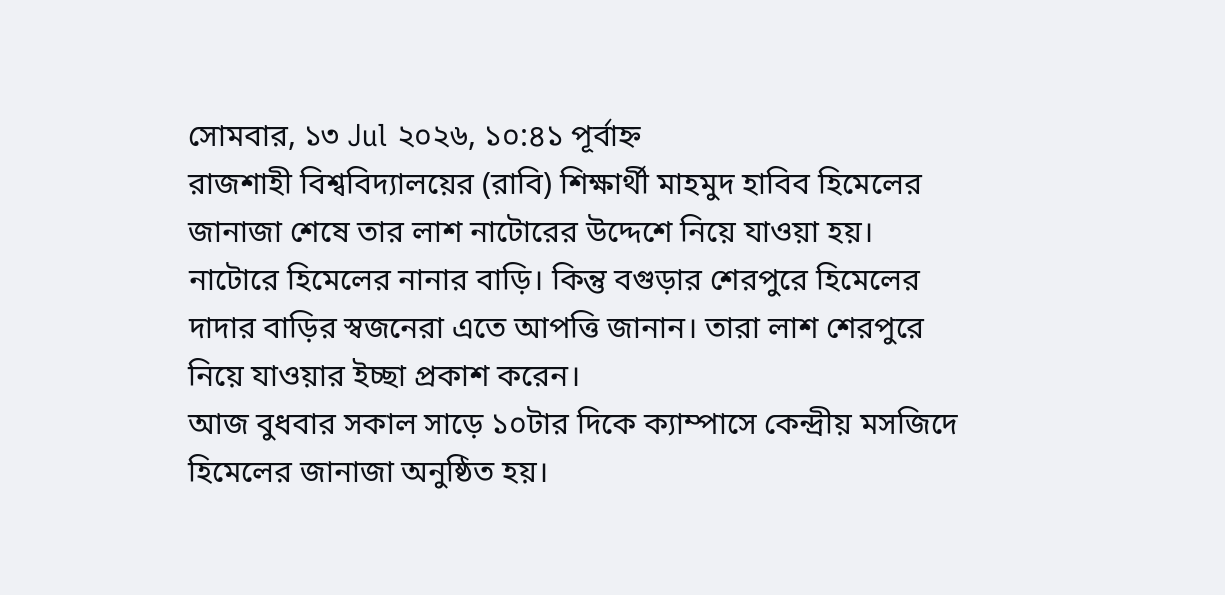সোমবার, ১৩ Jul ২০২৬, ১০:৪১ পূর্বাহ্ন
রাজশাহী বিশ্ববিদ্যালয়ের (রাবি) শিক্ষার্থী মাহমুদ হাবিব হিমেলের জানাজা শেষে তার লাশ নাটোরের উদ্দেশে নিয়ে যাওয়া হয়। নাটোরে হিমেলের নানার বাড়ি। কিন্তু বগুড়ার শেরপুরে হিমেলের দাদার বাড়ির স্বজনেরা এতে আপত্তি জানান। তারা লাশ শেরপুরে নিয়ে যাওয়ার ইচ্ছা প্রকাশ করেন।
আজ বুধবার সকাল সাড়ে ১০টার দিকে ক্যাম্পাসে কেন্দ্রীয় মসজিদে হিমেলের জানাজা অনুষ্ঠিত হয়।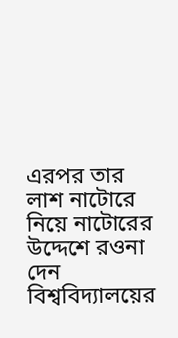এরপর তার লাশ নাটোরে নিয়ে নাটোরের উদ্দেশে রওনা দেন বিশ্ববিদ্যালয়ের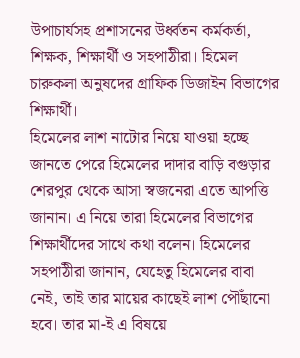উপাচার্যসহ প্রশাসনের উর্ধ্বতন কর্মকর্তা, শিক্ষক, শিক্ষার্থী ও সহপাঠীরা। হিমেল চারুকলা অনুষদের গ্রাফিক ডিজাইন বিভাগের শিক্ষার্থী।
হিমেলের লাশ নাটোর নিয়ে যাওয়া হচ্ছে জানতে পেরে হিমেলের দাদার বাড়ি বগুড়ার শেরপুর থেকে আসা স্বজনেরা এতে আপত্তি জানান। এ নিয়ে তারা হিমেলের বিভাগের শিক্ষার্থীদের সাথে কথা বলেন। হিমেলের সহপাঠীরা জানান, যেহেতু হিমেলের বাবা নেই, তাই তার মায়ের কাছেই লাশ পৌঁছানো হবে। তার মা-ই এ বিষয়ে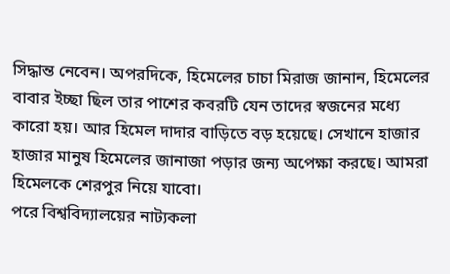সিদ্ধান্ত নেবেন। অপরদিকে, হিমেলের চাচা মিরাজ জানান, হিমেলের বাবার ইচ্ছা ছিল তার পাশের কবরটি যেন তাদের স্বজনের মধ্যে কারো হয়। আর হিমেল দাদার বাড়িতে বড় হয়েছে। সেখানে হাজার হাজার মানুষ হিমেলের জানাজা পড়ার জন্য অপেক্ষা করছে। আমরা হিমেলকে শেরপুর নিয়ে যাবো।
পরে বিশ্ববিদ্যালয়ের নাট্যকলা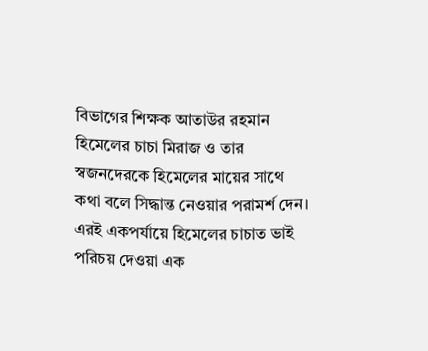বিভাগের শিক্ষক আতাউর রহমান হিমেলের চাচা মিরাজ ও তার স্বজনদেরকে হিমেলের মায়ের সাথে কথা বলে সিদ্ধান্ত নেওয়ার পরামর্শ দেন।
এরই একপর্যায়ে হিমেলের চাচাত ভাই পরিচয় দেওয়া এক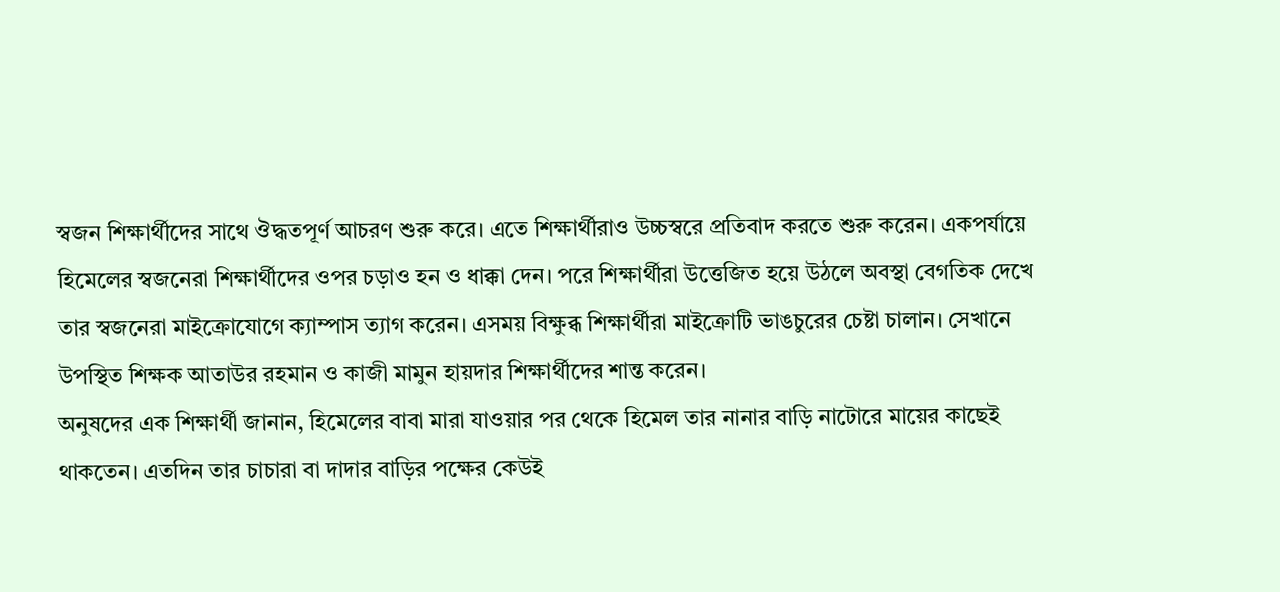স্বজন শিক্ষার্থীদের সাথে ঔদ্ধতপূর্ণ আচরণ শুরু করে। এতে শিক্ষার্থীরাও উচ্চস্বরে প্রতিবাদ করতে শুরু করেন। একপর্যায়ে হিমেলের স্বজনেরা শিক্ষার্থীদের ওপর চড়াও হন ও ধাক্কা দেন। পরে শিক্ষার্থীরা উত্তেজিত হয়ে উঠলে অবস্থা বেগতিক দেখে তার স্বজনেরা মাইক্রোযোগে ক্যাম্পাস ত্যাগ করেন। এসময় বিক্ষুব্ধ শিক্ষার্থীরা মাইক্রোটি ভাঙচুরের চেষ্টা চালান। সেখানে উপস্থিত শিক্ষক আতাউর রহমান ও কাজী মামুন হায়দার শিক্ষার্থীদের শান্ত করেন।
অনুষদের এক শিক্ষার্থী জানান, হিমেলের বাবা মারা যাওয়ার পর থেকে হিমেল তার নানার বাড়ি নাটোরে মায়ের কাছেই থাকতেন। এতদিন তার চাচারা বা দাদার বাড়ির পক্ষের কেউই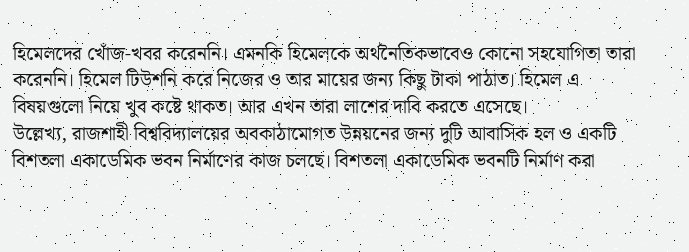হিমেলদের খোঁজ-খবর করেননি। এমনকি হিমেলকে অর্থনৈতিকভাবেও কোনো সহযোগিতা তারা করেননি। হিমেল টিউশনি করে নিজের ও তার মায়ের জন্য কিছু টাকা পাঠাত। হিমেল এ বিষয়গুলো নিয়ে খুব কষ্টে থাকত। আর এখন তারা লাশের দাবি করতে এসেছে।
উল্লেখ্য, রাজশাহী বিশ্ববিদ্যালয়ের অবকাঠামোগত উন্নয়নের জন্য দুটি আবাসিক হল ও একটি বিশতলা একাডেমিক ভবন নির্মাণের কাজ চলছে। বিশতলা একাডেমিক ভবনটি নির্মাণ করা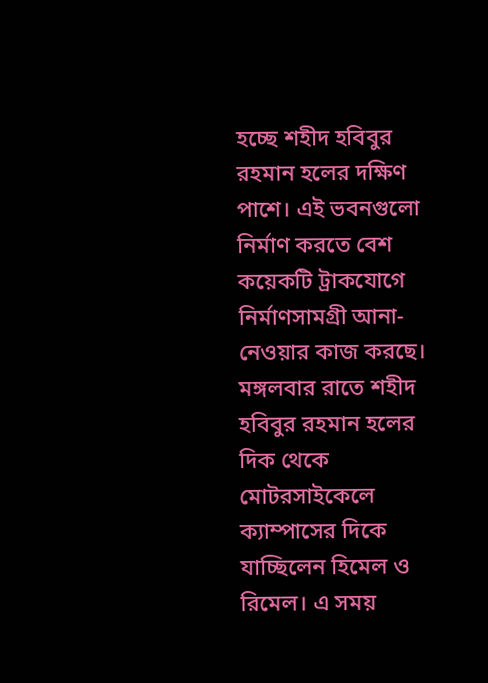হচ্ছে শহীদ হবিবুর রহমান হলের দক্ষিণ পাশে। এই ভবনগুলো নির্মাণ করতে বেশ কয়েকটি ট্রাকযোগে নির্মাণসামগ্রী আনা-নেওয়ার কাজ করছে। মঙ্গলবার রাতে শহীদ হবিবুর রহমান হলের দিক থেকে মোটরসাইকেলে ক্যাম্পাসের দিকে যাচ্ছিলেন হিমেল ও রিমেল। এ সময়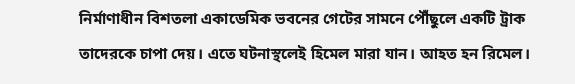নির্মাণাধীন বিশতলা একাডেমিক ভবনের গেটের সামনে পৌঁছুলে একটি ট্রাক তাদেরকে চাপা দেয়। এতে ঘটনাস্থলেই হিমেল মারা যান। আহত হন রিমেল।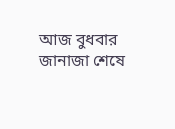আজ বুধবার জানাজা শেষে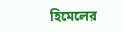হিমেলের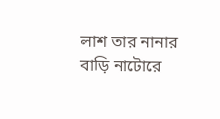লাশ তার নানার বাড়ি নাটোরে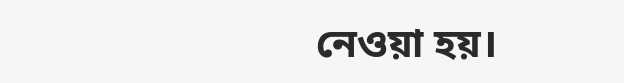নেওয়া হয়।